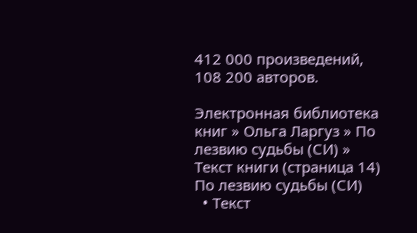412 000 произведений, 108 200 авторов.

Электронная библиотека книг » Ольга Ларгуз » По лезвию судьбы (СИ) » Текст книги (страница 14)
По лезвию судьбы (СИ)
  • Текст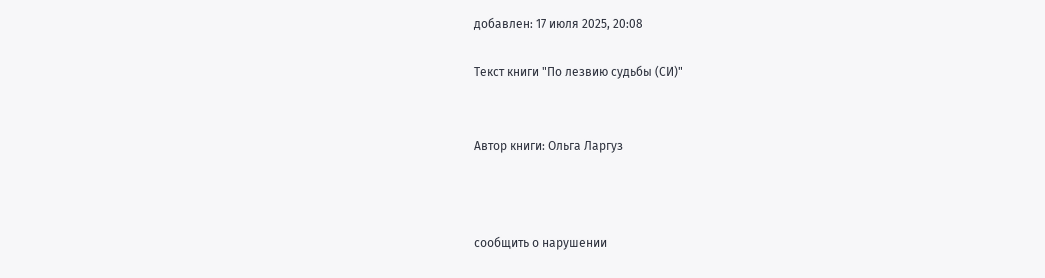добавлен: 17 июля 2025, 20:08

Текст книги "По лезвию судьбы (СИ)"


Автор книги: Ольга Ларгуз



сообщить о нарушении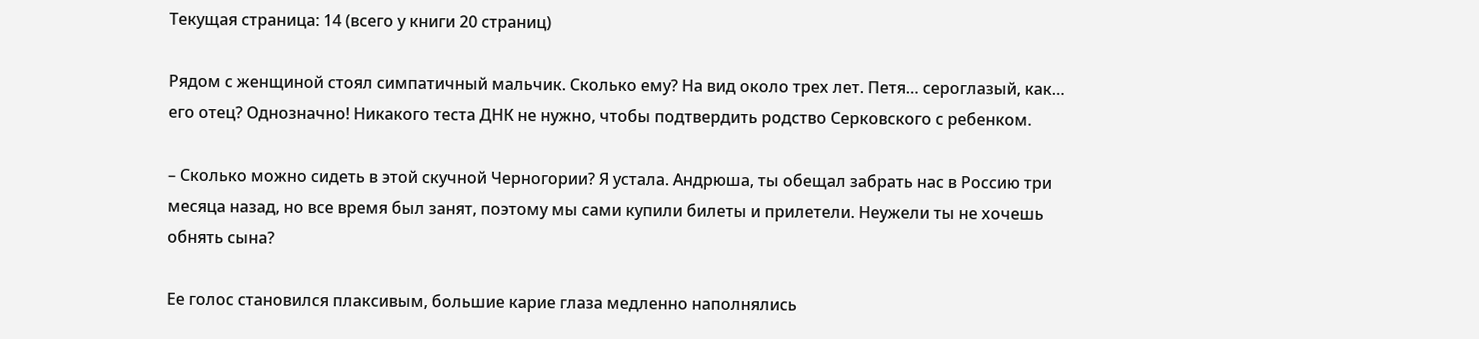Текущая страница: 14 (всего у книги 20 страниц)

Рядом с женщиной стоял симпатичный мальчик. Сколько ему? На вид около трех лет. Петя… сероглазый, как… его отец? Однозначно! Никакого теста ДНК не нужно, чтобы подтвердить родство Серковского с ребенком.

– Сколько можно сидеть в этой скучной Черногории? Я устала. Андрюша, ты обещал забрать нас в Россию три месяца назад, но все время был занят, поэтому мы сами купили билеты и прилетели. Неужели ты не хочешь обнять сына?

Ее голос становился плаксивым, большие карие глаза медленно наполнялись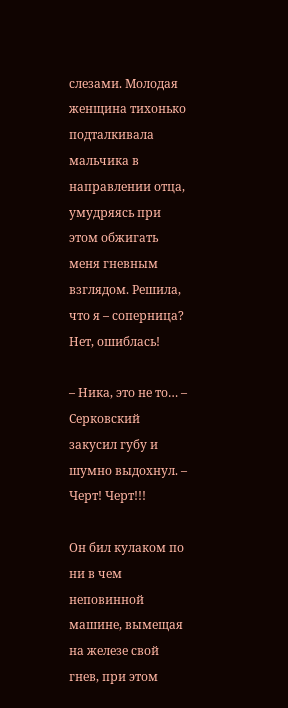слезами. Молодая женщина тихонько подталкивала мальчика в направлении отца, умудряясь при этом обжигать меня гневным взглядом. Решила, что я – соперница? Нет, ошиблась!

– Ника, это не то… – Серковский закусил губу и шумно выдохнул. – Черт! Черт!!!

Он бил кулаком по ни в чем неповинной машине, вымещая на железе свой гнев, при этом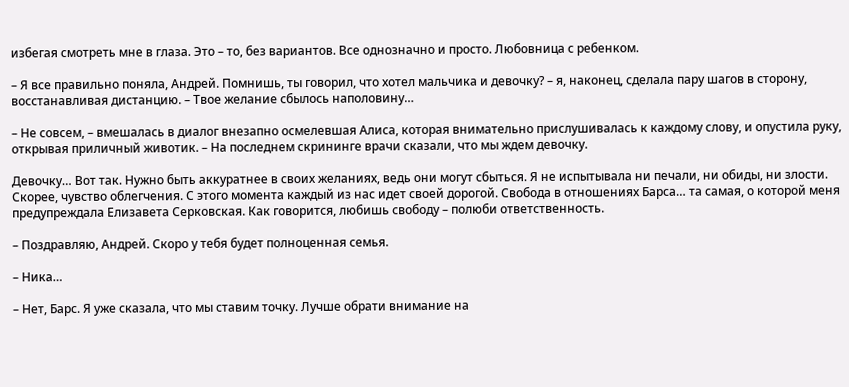избегая смотреть мне в глаза. Это – то, без вариантов. Все однозначно и просто. Любовница с ребенком.

– Я все правильно поняла, Андрей. Помнишь, ты говорил, что хотел мальчика и девочку? – я, наконец, сделала пару шагов в сторону, восстанавливая дистанцию. – Твое желание сбылось наполовину…

– Не совсем, – вмешалась в диалог внезапно осмелевшая Алиса, которая внимательно прислушивалась к каждому слову, и опустила руку, открывая приличный животик. – На последнем скрининге врачи сказали, что мы ждем девочку.

Девочку… Вот так. Нужно быть аккуратнее в своих желаниях, ведь они могут сбыться. Я не испытывала ни печали, ни обиды, ни злости. Скорее, чувство облегчения. С этого момента каждый из нас идет своей дорогой. Свобода в отношениях Барса… та самая, о которой меня предупреждала Елизавета Серковская. Как говорится, любишь свободу – полюби ответственность.

– Поздравляю, Андрей. Скоро у тебя будет полноценная семья.

– Ника…

– Нет, Барс. Я уже сказала, что мы ставим точку. Лучше обрати внимание на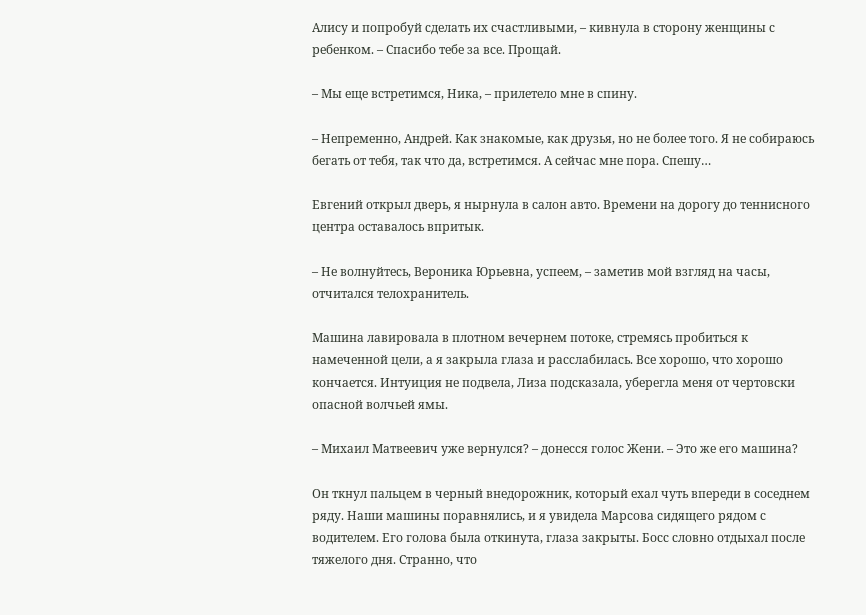Алису и попробуй сделать их счастливыми, – кивнула в сторону женщины с ребенком. – Спасибо тебе за все. Прощай.

– Мы еще встретимся, Ника, – прилетело мне в спину.

– Непременно, Андрей. Как знакомые, как друзья, но не более того. Я не собираюсь бегать от тебя, так что да, встретимся. А сейчас мне пора. Спешу…

Евгений открыл дверь, я нырнула в салон авто. Времени на дорогу до теннисного центра оставалось впритык.

– Не волнуйтесь, Вероника Юрьевна, успеем, – заметив мой взгляд на часы, отчитался телохранитель.

Машина лавировала в плотном вечернем потоке, стремясь пробиться к намеченной цели, а я закрыла глаза и расслабилась. Все хорошо, что хорошо кончается. Интуиция не подвела, Лиза подсказала, уберегла меня от чертовски опасной волчьей ямы.

– Михаил Матвеевич уже вернулся? – донесся голос Жени. – Это же его машина?

Он ткнул пальцем в черный внедорожник, который ехал чуть впереди в соседнем ряду. Наши машины поравнялись, и я увидела Марсова сидящего рядом с водителем. Его голова была откинута, глаза закрыты. Босс словно отдыхал после тяжелого дня. Странно, что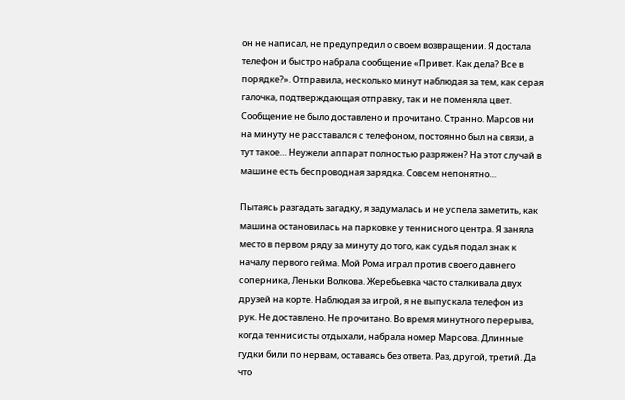он не написал, не предупредил о своем возвращении. Я достала телефон и быстро набрала сообщение «Привет. Как дела? Все в порядке?». Отправила, несколько минут наблюдая за тем, как серая галочка, подтверждающая отправку, так и не поменяла цвет. Сообщение не было доставлено и прочитано. Странно. Марсов ни на минуту не расставался с телефоном, постоянно был на связи, а тут такое… Неужели аппарат полностью разряжен? На этот случай в машине есть беспроводная зарядка. Совсем непонятно…

Пытаясь разгадать загадку, я задумалась и не успела заметить, как машина остановилась на парковке у теннисного центра. Я заняла место в первом ряду за минуту до того, как судья подал знак к началу первого гейма. Мой Рома играл против своего давнего соперника, Леньки Волкова. Жеребьевка часто сталкивала двух друзей на корте. Наблюдая за игрой, я не выпускала телефон из рук. Не доставлено. Не прочитано. Во время минутного перерыва, когда теннисисты отдыхали, набрала номер Марсова. Длинные гудки били по нервам, оставаясь без ответа. Раз, другой, третий. Да что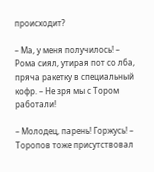происходит?

– Ма, у меня получилось! – Рома сиял, утирая пот со лба, пряча ракетку в специальный кофр. – Не зря мы с Тором работали!

– Молодец, парень! Горжусь! – Торопов тоже присутствовал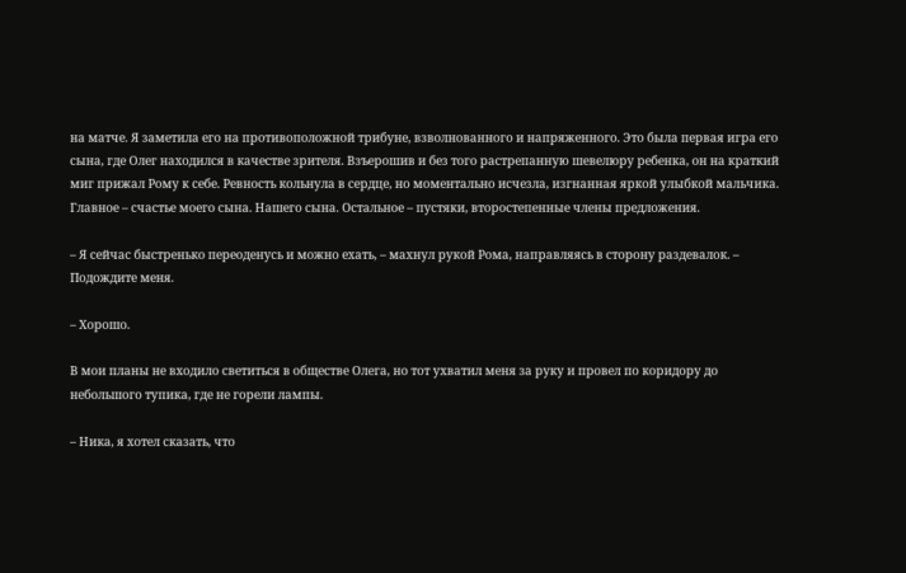на матче. Я заметила его на противоположной трибуне, взволнованного и напряженного. Это была первая игра его сына, где Олег находился в качестве зрителя. Взъерошив и без того растрепанную шевелюру ребенка, он на краткий миг прижал Рому к себе. Ревность кольнула в сердце, но моментально исчезла, изгнанная яркой улыбкой мальчика. Главное – счастье моего сына. Нашего сына. Остальное – пустяки, второстепенные члены предложения.

– Я сейчас быстренько переоденусь и можно ехать, – махнул рукой Рома, направляясь в сторону раздевалок. – Подождите меня.

– Хорошо.

В мои планы не входило светиться в обществе Олега, но тот ухватил меня за руку и провел по коридору до небольшого тупика, где не горели лампы.

– Ника, я хотел сказать, что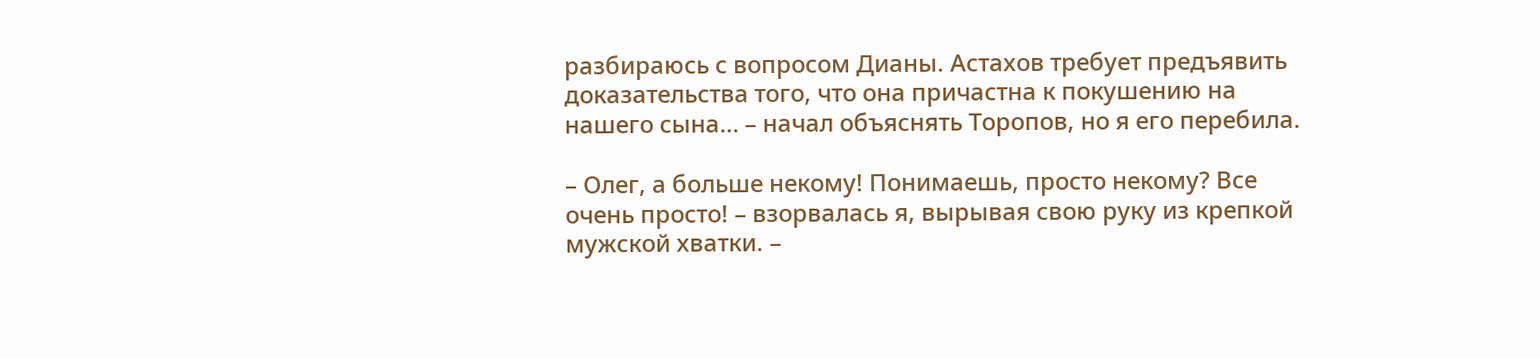разбираюсь с вопросом Дианы. Астахов требует предъявить доказательства того, что она причастна к покушению на нашего сына… – начал объяснять Торопов, но я его перебила.

– Олег, а больше некому! Понимаешь, просто некому? Все очень просто! – взорвалась я, вырывая свою руку из крепкой мужской хватки. –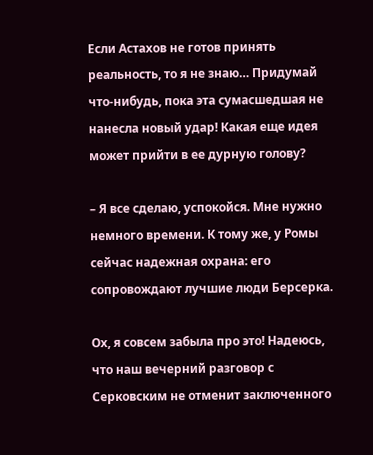Если Астахов не готов принять реальность, то я не знаю… Придумай что-нибудь, пока эта сумасшедшая не нанесла новый удар! Какая еще идея может прийти в ее дурную голову?

– Я все сделаю, успокойся. Мне нужно немного времени. К тому же, у Ромы сейчас надежная охрана: его сопровождают лучшие люди Берсерка.

Ох, я совсем забыла про это! Надеюсь, что наш вечерний разговор с Серковским не отменит заключенного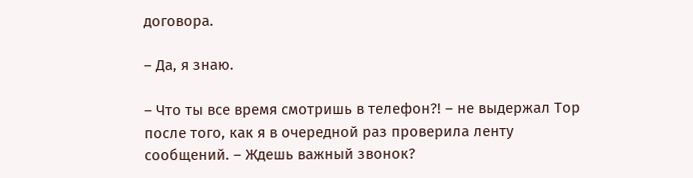договора.

– Да, я знаю.

– Что ты все время смотришь в телефон?! – не выдержал Тор после того, как я в очередной раз проверила ленту сообщений. – Ждешь важный звонок?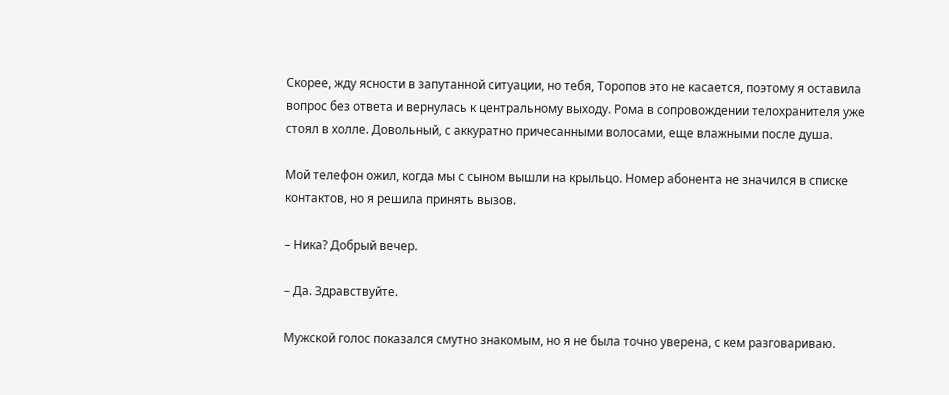Скорее, жду ясности в запутанной ситуации, но тебя, Торопов это не касается, поэтому я оставила вопрос без ответа и вернулась к центральному выходу. Рома в сопровождении телохранителя уже стоял в холле. Довольный, с аккуратно причесанными волосами, еще влажными после душа.

Мой телефон ожил, когда мы с сыном вышли на крыльцо. Номер абонента не значился в списке контактов, но я решила принять вызов.

– Ника? Добрый вечер.

– Да. Здравствуйте.

Мужской голос показался смутно знакомым, но я не была точно уверена, с кем разговариваю.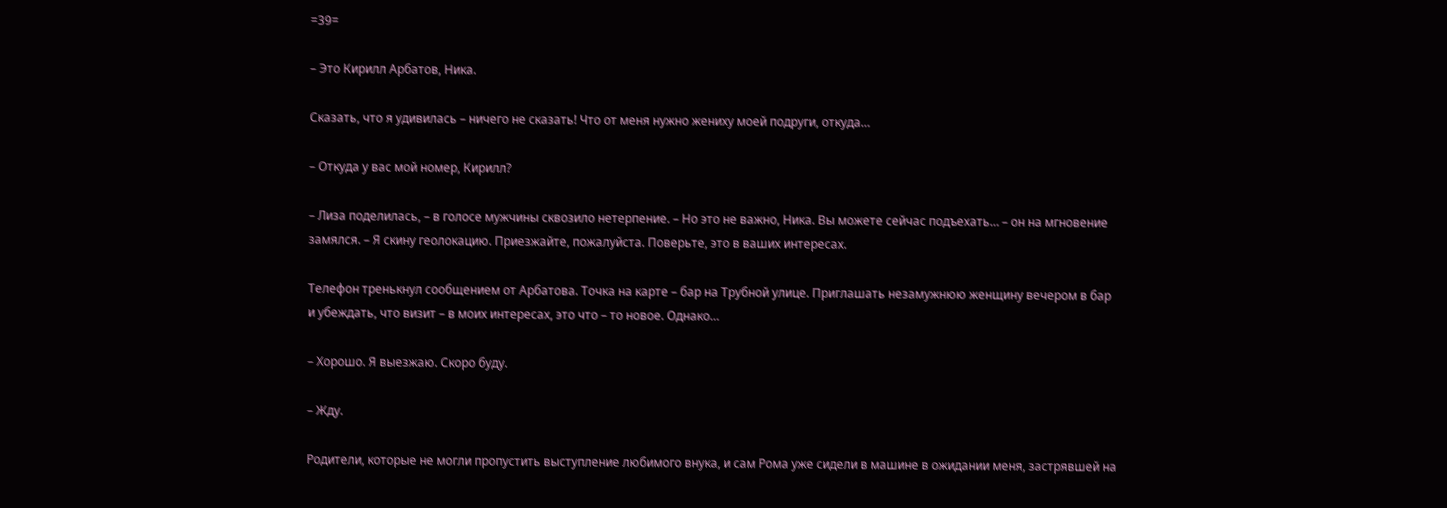=39=

– Это Кирилл Арбатов, Ника.

Сказать, что я удивилась – ничего не сказать! Что от меня нужно жениху моей подруги, откуда…

– Откуда у вас мой номер, Кирилл?

– Лиза поделилась, – в голосе мужчины сквозило нетерпение. – Но это не важно, Ника. Вы можете сейчас подъехать… – он на мгновение замялся. – Я скину геолокацию. Приезжайте, пожалуйста. Поверьте, это в ваших интересах.

Телефон тренькнул сообщением от Арбатова. Точка на карте – бар на Трубной улице. Приглашать незамужнюю женщину вечером в бар и убеждать, что визит – в моих интересах, это что – то новое. Однако…

– Хорошо. Я выезжаю. Скоро буду.

– Жду.

Родители, которые не могли пропустить выступление любимого внука, и сам Рома уже сидели в машине в ожидании меня, застрявшей на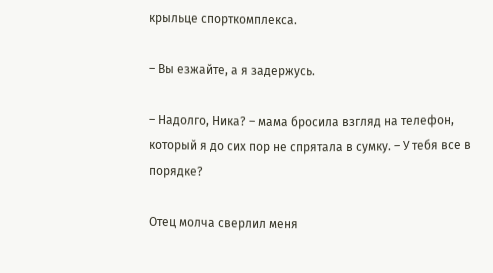крыльце спорткомплекса.

– Вы езжайте, а я задержусь.

– Надолго, Ника? – мама бросила взгляд на телефон, который я до сих пор не спрятала в сумку. – У тебя все в порядке?

Отец молча сверлил меня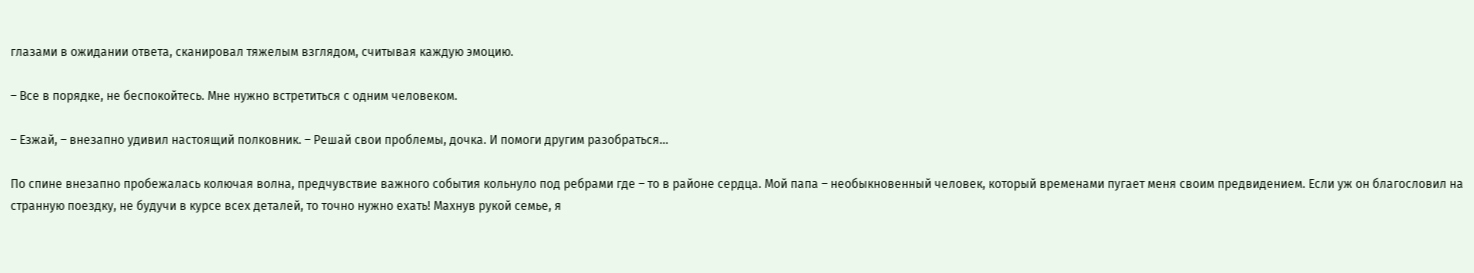глазами в ожидании ответа, сканировал тяжелым взглядом, считывая каждую эмоцию.

– Все в порядке, не беспокойтесь. Мне нужно встретиться с одним человеком.

– Езжай, – внезапно удивил настоящий полковник. – Решай свои проблемы, дочка. И помоги другим разобраться…

По спине внезапно пробежалась колючая волна, предчувствие важного события кольнуло под ребрами где – то в районе сердца. Мой папа – необыкновенный человек, который временами пугает меня своим предвидением. Если уж он благословил на странную поездку, не будучи в курсе всех деталей, то точно нужно ехать! Махнув рукой семье, я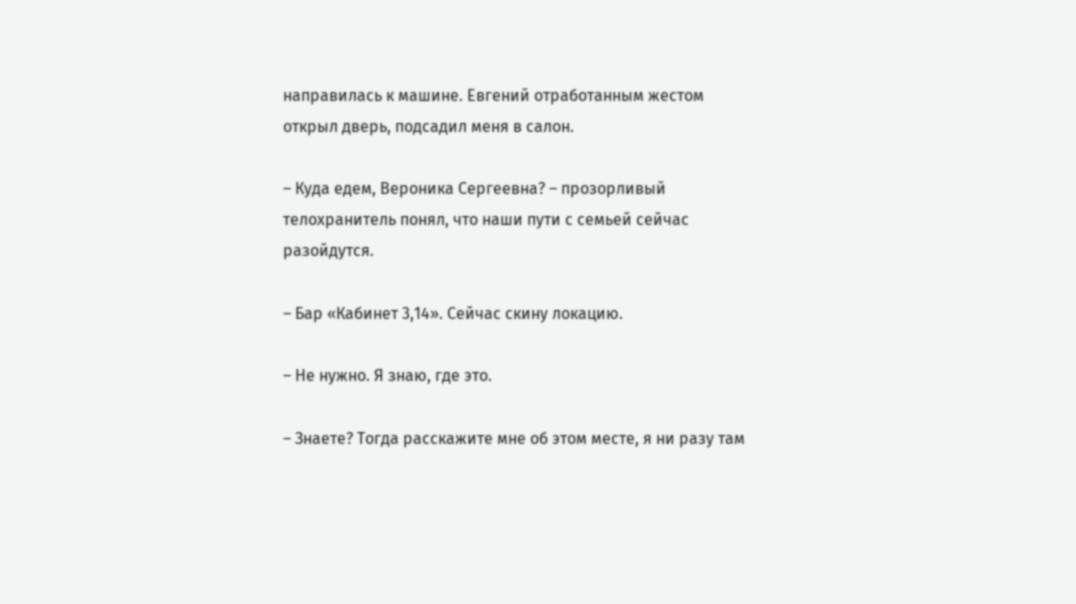направилась к машине. Евгений отработанным жестом открыл дверь, подсадил меня в салон.

– Куда едем, Вероника Сергеевна? – прозорливый телохранитель понял, что наши пути с семьей сейчас разойдутся.

– Бар «Кабинет 3,14». Сейчас скину локацию.

– Не нужно. Я знаю, где это.

– Знаете? Тогда расскажите мне об этом месте, я ни разу там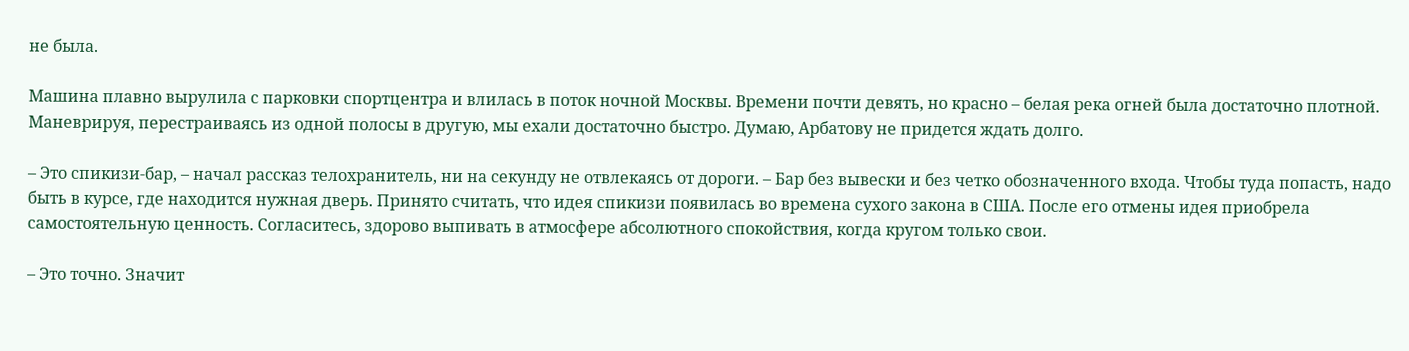не была.

Машина плавно вырулила с парковки спортцентра и влилась в поток ночной Москвы. Времени почти девять, но красно – белая река огней была достаточно плотной. Маневрируя, перестраиваясь из одной полосы в другую, мы ехали достаточно быстро. Думаю, Арбатову не придется ждать долго.

– Это спикизи-бар, – начал рассказ телохранитель, ни на секунду не отвлекаясь от дороги. – Бар без вывески и без четко обозначенного входа. Чтобы туда попасть, надо быть в курсе, где находится нужная дверь. Принято считать, что идея спикизи появилась во времена сухого закона в США. После его отмены идея приобрела самостоятельную ценность. Согласитесь, здорово выпивать в атмосфере абсолютного спокойствия, когда кругом только свои.

– Это точно. Значит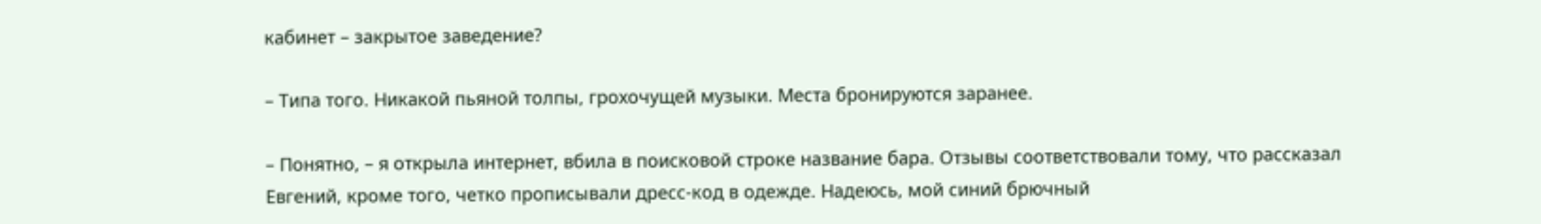кабинет – закрытое заведение?

– Типа того. Никакой пьяной толпы, грохочущей музыки. Места бронируются заранее.

– Понятно, – я открыла интернет, вбила в поисковой строке название бара. Отзывы соответствовали тому, что рассказал Евгений, кроме того, четко прописывали дресс-код в одежде. Надеюсь, мой синий брючный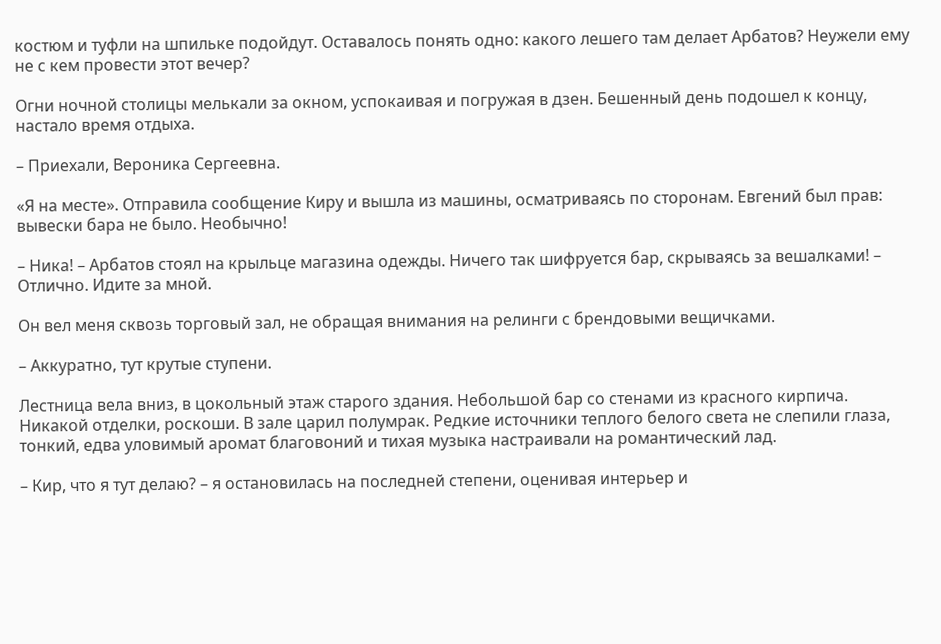костюм и туфли на шпильке подойдут. Оставалось понять одно: какого лешего там делает Арбатов? Неужели ему не с кем провести этот вечер?

Огни ночной столицы мелькали за окном, успокаивая и погружая в дзен. Бешенный день подошел к концу, настало время отдыха.

– Приехали, Вероника Сергеевна.

«Я на месте». Отправила сообщение Киру и вышла из машины, осматриваясь по сторонам. Евгений был прав: вывески бара не было. Необычно!

– Ника! – Арбатов стоял на крыльце магазина одежды. Ничего так шифруется бар, скрываясь за вешалками! – Отлично. Идите за мной.

Он вел меня сквозь торговый зал, не обращая внимания на релинги с брендовыми вещичками.

– Аккуратно, тут крутые ступени.

Лестница вела вниз, в цокольный этаж старого здания. Небольшой бар со стенами из красного кирпича. Никакой отделки, роскоши. В зале царил полумрак. Редкие источники теплого белого света не слепили глаза, тонкий, едва уловимый аромат благовоний и тихая музыка настраивали на романтический лад.

– Кир, что я тут делаю? – я остановилась на последней степени, оценивая интерьер и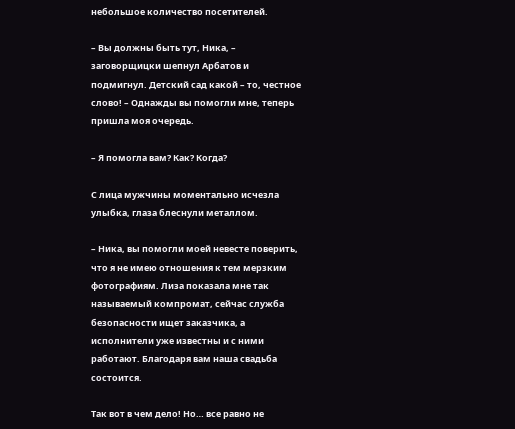небольшое количество посетителей.

– Вы должны быть тут, Ника, – заговорщицки шепнул Арбатов и подмигнул. Детский сад какой – то, честное слово! – Однажды вы помогли мне, теперь пришла моя очередь.

– Я помогла вам? Как? Когда?

С лица мужчины моментально исчезла улыбка, глаза блеснули металлом.

– Ника, вы помогли моей невесте поверить, что я не имею отношения к тем мерзким фотографиям. Лиза показала мне так называемый компромат, сейчас служба безопасности ищет заказчика, а исполнители уже известны и с ними работают. Благодаря вам наша свадьба состоится.

Так вот в чем дело! Но… все равно не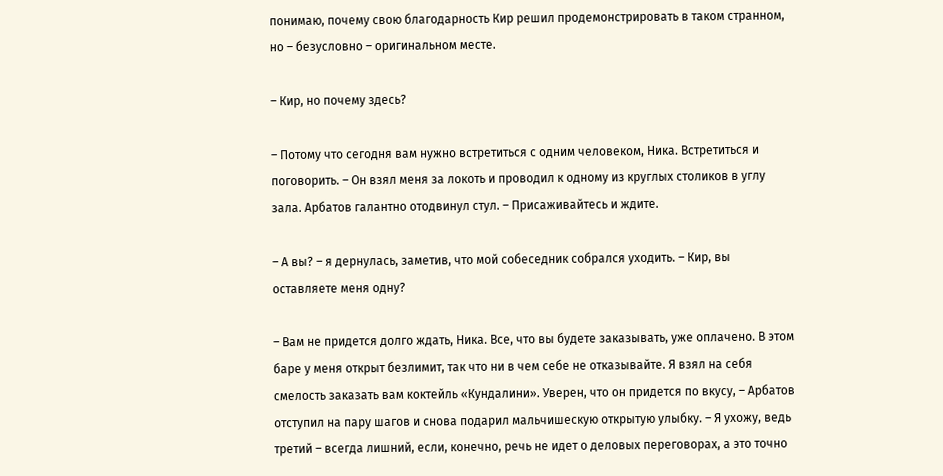понимаю, почему свою благодарность Кир решил продемонстрировать в таком странном, но – безусловно – оригинальном месте.

– Кир, но почему здесь?

– Потому что сегодня вам нужно встретиться с одним человеком, Ника. Встретиться и поговорить. – Он взял меня за локоть и проводил к одному из круглых столиков в углу зала. Арбатов галантно отодвинул стул. – Присаживайтесь и ждите.

– А вы? – я дернулась, заметив, что мой собеседник собрался уходить. – Кир, вы оставляете меня одну?

– Вам не придется долго ждать, Ника. Все, что вы будете заказывать, уже оплачено. В этом баре у меня открыт безлимит, так что ни в чем себе не отказывайте. Я взял на себя смелость заказать вам коктейль «Кундалини». Уверен, что он придется по вкусу, – Арбатов отступил на пару шагов и снова подарил мальчишескую открытую улыбку. – Я ухожу, ведь третий – всегда лишний, если, конечно, речь не идет о деловых переговорах, а это точно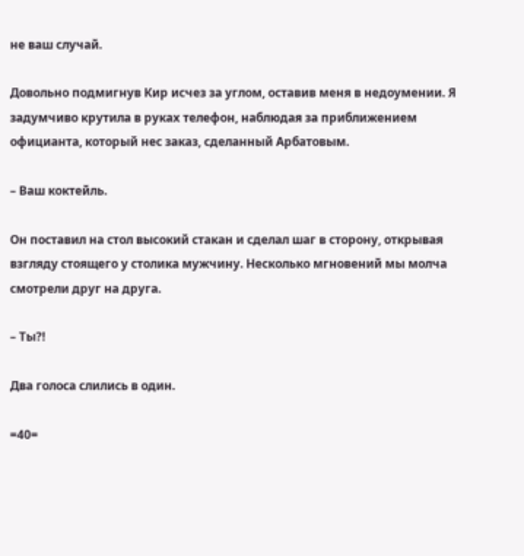не ваш случай.

Довольно подмигнув Кир исчез за углом, оставив меня в недоумении. Я задумчиво крутила в руках телефон, наблюдая за приближением официанта, который нес заказ, сделанный Арбатовым.

– Ваш коктейль.

Он поставил на стол высокий стакан и сделал шаг в сторону, открывая взгляду стоящего у столика мужчину. Несколько мгновений мы молча смотрели друг на друга.

– Ты?!

Два голоса слились в один.

=40=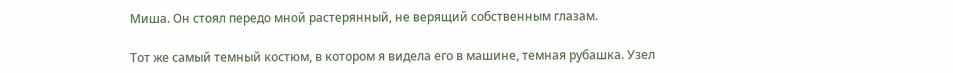Миша. Он стоял передо мной растерянный, не верящий собственным глазам.

Тот же самый темный костюм, в котором я видела его в машине, темная рубашка. Узел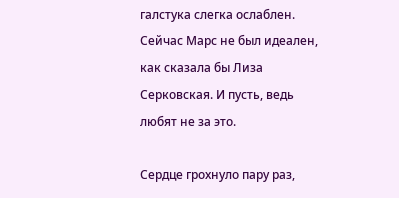галстука слегка ослаблен. Сейчас Марс не был идеален, как сказала бы Лиза Серковская. И пусть, ведь любят не за это.

Сердце грохнуло пару раз,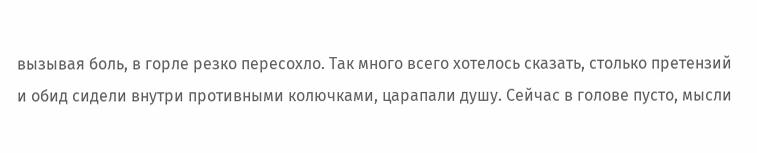вызывая боль, в горле резко пересохло. Так много всего хотелось сказать, столько претензий и обид сидели внутри противными колючками, царапали душу. Сейчас в голове пусто, мысли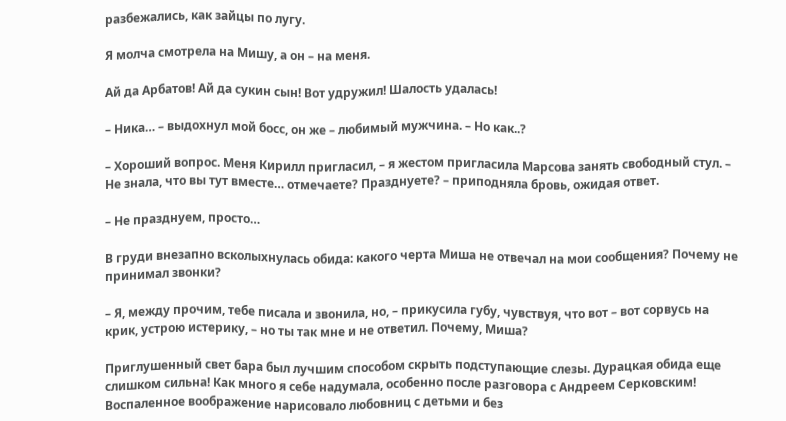разбежались, как зайцы по лугу.

Я молча смотрела на Мишу, а он – на меня.

Ай да Арбатов! Ай да сукин сын! Вот удружил! Шалость удалась!

– Ника… – выдохнул мой босс, он же – любимый мужчина. – Но как..?

– Хороший вопрос. Меня Кирилл пригласил, – я жестом пригласила Марсова занять свободный стул. – Не знала, что вы тут вместе… отмечаете? Празднуете? – приподняла бровь, ожидая ответ.

– Не празднуем, просто…

В груди внезапно всколыхнулась обида: какого черта Миша не отвечал на мои сообщения? Почему не принимал звонки?

– Я, между прочим, тебе писала и звонила, но, – прикусила губу, чувствуя, что вот – вот сорвусь на крик, устрою истерику, – но ты так мне и не ответил. Почему, Миша?

Приглушенный свет бара был лучшим способом скрыть подступающие слезы. Дурацкая обида еще слишком сильна! Как много я себе надумала, особенно после разговора с Андреем Серковским! Воспаленное воображение нарисовало любовниц с детьми и без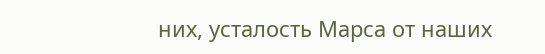них, усталость Марса от наших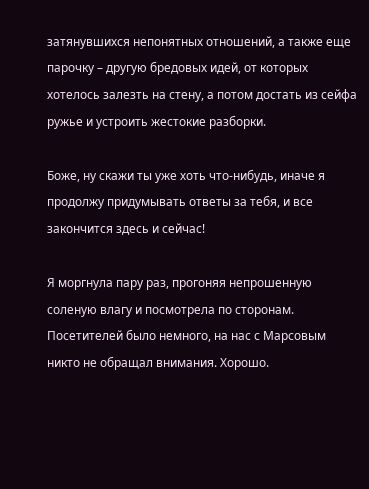затянувшихся непонятных отношений, а также еще парочку – другую бредовых идей, от которых хотелось залезть на стену, а потом достать из сейфа ружье и устроить жестокие разборки.

Боже, ну скажи ты уже хоть что-нибудь, иначе я продолжу придумывать ответы за тебя, и все закончится здесь и сейчас!

Я моргнула пару раз, прогоняя непрошенную соленую влагу и посмотрела по сторонам. Посетителей было немного, на нас с Марсовым никто не обращал внимания. Хорошо.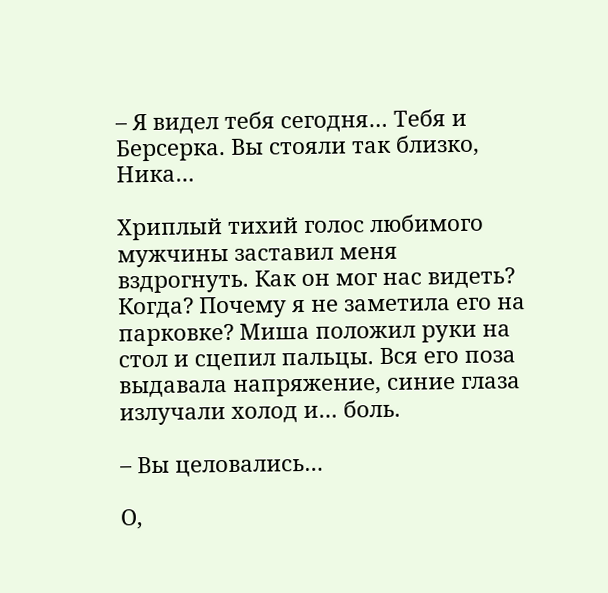– Я видел тебя сегодня… Тебя и Берсерка. Вы стояли так близко, Ника…

Хриплый тихий голос любимого мужчины заставил меня вздрогнуть. Как он мог нас видеть? Когда? Почему я не заметила его на парковке? Миша положил руки на стол и сцепил пальцы. Вся его поза выдавала напряжение, синие глаза излучали холод и… боль.

– Вы целовались…

О,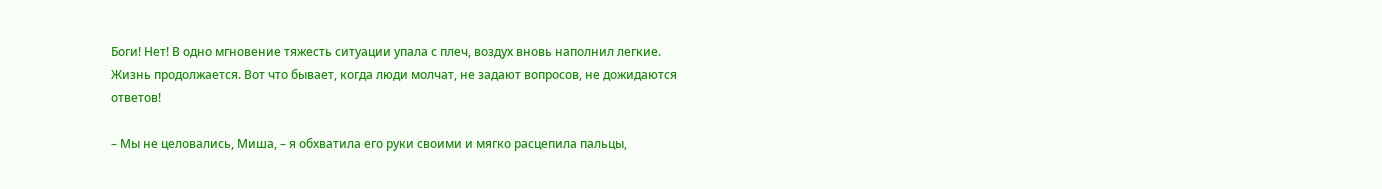Боги! Нет! В одно мгновение тяжесть ситуации упала с плеч, воздух вновь наполнил легкие. Жизнь продолжается. Вот что бывает, когда люди молчат, не задают вопросов, не дожидаются ответов!

– Мы не целовались, Миша, – я обхватила его руки своими и мягко расцепила пальцы,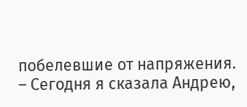побелевшие от напряжения. – Сегодня я сказала Андрею,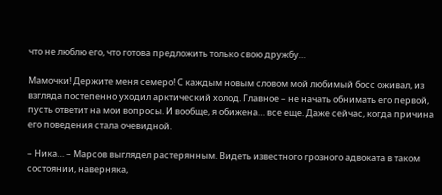что не люблю его, что готова предложить только свою дружбу…

Мамочки! Держите меня семеро! С каждым новым словом мой любимый босс оживал, из взгляда постепенно уходил арктический холод. Главное – не начать обнимать его первой, пусть ответит на мои вопросы. И вообще, я обижена… все еще. Даже сейчас, когда причина его поведения стала очевидной.

– Ника… – Марсов выглядел растерянным. Видеть известного грозного адвоката в таком состоянии, наверняка,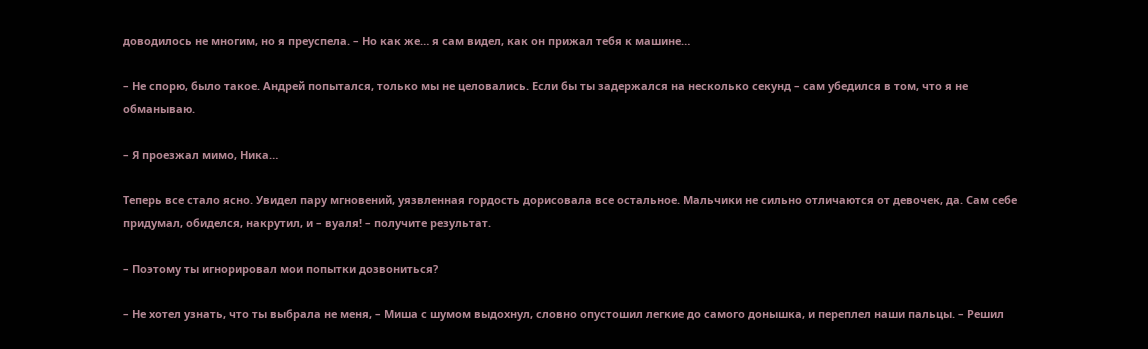доводилось не многим, но я преуспела. – Но как же… я сам видел, как он прижал тебя к машине…

– Не спорю, было такое. Андрей попытался, только мы не целовались. Если бы ты задержался на несколько секунд – сам убедился в том, что я не обманываю.

– Я проезжал мимо, Ника…

Теперь все стало ясно. Увидел пару мгновений, уязвленная гордость дорисовала все остальное. Мальчики не сильно отличаются от девочек, да. Сам себе придумал, обиделся, накрутил, и – вуаля! – получите результат.

– Поэтому ты игнорировал мои попытки дозвониться?

– Не хотел узнать, что ты выбрала не меня, – Миша с шумом выдохнул, словно опустошил легкие до самого донышка, и переплел наши пальцы. – Решил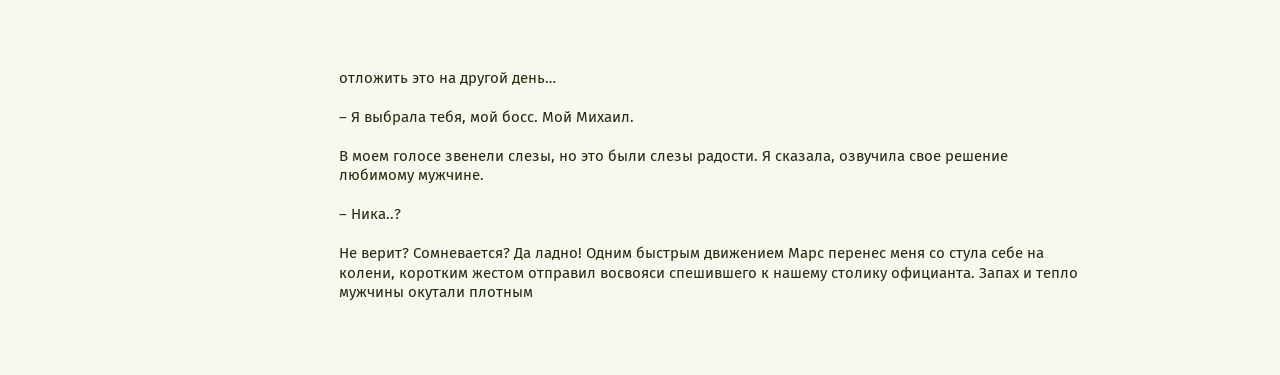отложить это на другой день…

– Я выбрала тебя, мой босс. Мой Михаил.

В моем голосе звенели слезы, но это были слезы радости. Я сказала, озвучила свое решение любимому мужчине.

– Ника..?

Не верит? Сомневается? Да ладно! Одним быстрым движением Марс перенес меня со стула себе на колени, коротким жестом отправил восвояси спешившего к нашему столику официанта. Запах и тепло мужчины окутали плотным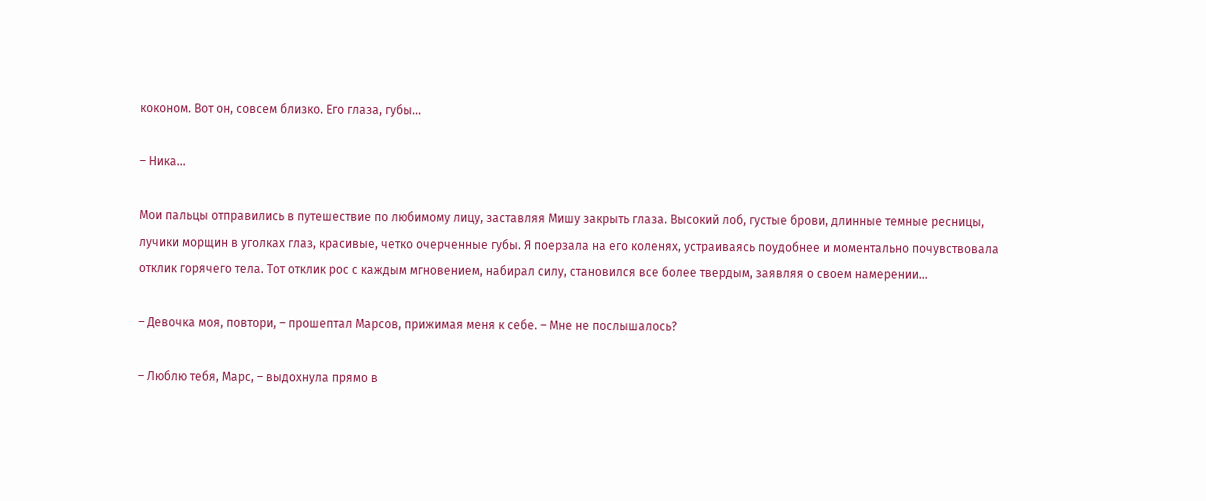коконом. Вот он, совсем близко. Его глаза, губы…

– Ника…

Мои пальцы отправились в путешествие по любимому лицу, заставляя Мишу закрыть глаза. Высокий лоб, густые брови, длинные темные ресницы, лучики морщин в уголках глаз, красивые, четко очерченные губы. Я поерзала на его коленях, устраиваясь поудобнее и моментально почувствовала отклик горячего тела. Тот отклик рос с каждым мгновением, набирал силу, становился все более твердым, заявляя о своем намерении…

– Девочка моя, повтори, – прошептал Марсов, прижимая меня к себе. – Мне не послышалось?

– Люблю тебя, Марс, – выдохнула прямо в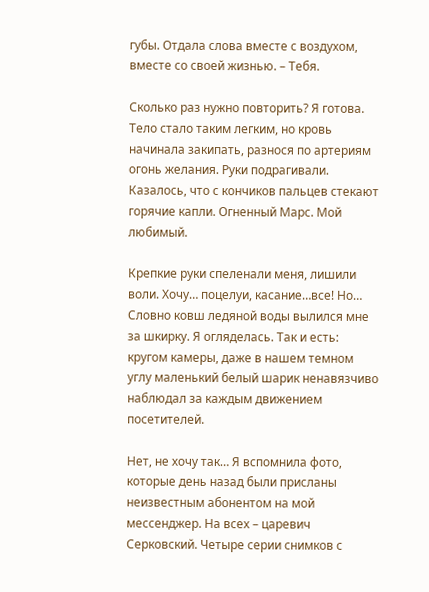губы. Отдала слова вместе с воздухом, вместе со своей жизнью. – Тебя.

Сколько раз нужно повторить? Я готова. Тело стало таким легким, но кровь начинала закипать, разнося по артериям огонь желания. Руки подрагивали. Казалось, что с кончиков пальцев стекают горячие капли. Огненный Марс. Мой любимый.

Крепкие руки спеленали меня, лишили воли. Хочу… поцелуи, касание…все! Но… Словно ковш ледяной воды вылился мне за шкирку. Я огляделась. Так и есть: кругом камеры, даже в нашем темном углу маленький белый шарик ненавязчиво наблюдал за каждым движением посетителей.

Нет, не хочу так… Я вспомнила фото, которые день назад были присланы неизвестным абонентом на мой мессенджер. На всех – царевич Серковский. Четыре серии снимков с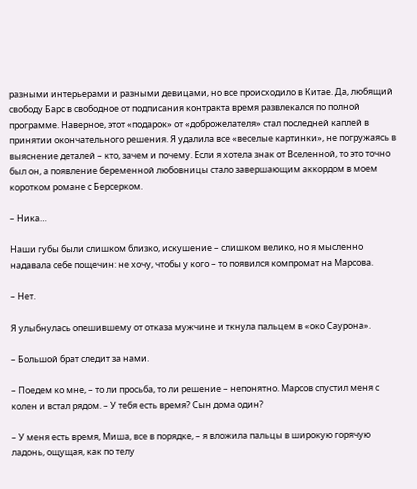разными интерьерами и разными девицами, но все происходило в Китае. Да, любящий свободу Барс в свободное от подписания контракта время развлекался по полной программе. Наверное, этот «подарок» от «доброжелателя» стал последней каплей в принятии окончательного решения. Я удалила все «веселые картинки», не погружаясь в выяснение деталей – кто, зачем и почему. Если я хотела знак от Вселенной, то это точно был он, а появление беременной любовницы стало завершающим аккордом в моем коротком романе с Берсерком.

– Ника…

Наши губы были слишком близко, искушение – слишком велико, но я мысленно надавала себе пощечин: не хочу, чтобы у кого – то появился компромат на Марсова.

– Нет.

Я улыбнулась опешившему от отказа мужчине и ткнула пальцем в «око Саурона».

– Большой брат следит за нами.

– Поедем ко мне, – то ли просьба, то ли решение – непонятно. Марсов спустил меня с колен и встал рядом. – У тебя есть время? Сын дома один?

– У меня есть время, Миша, все в порядке, – я вложила пальцы в широкую горячую ладонь, ощущая, как по телу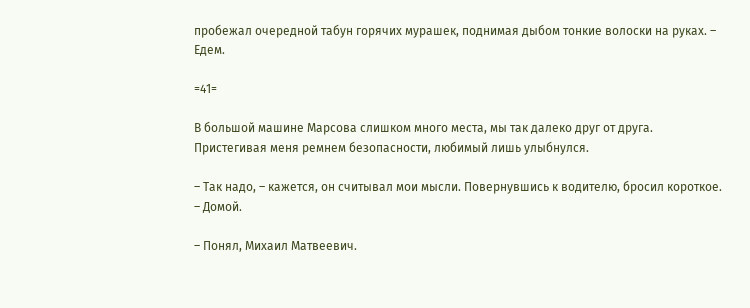пробежал очередной табун горячих мурашек, поднимая дыбом тонкие волоски на руках. – Едем.

=41=

В большой машине Марсова слишком много места, мы так далеко друг от друга. Пристегивая меня ремнем безопасности, любимый лишь улыбнулся.

– Так надо, – кажется, он считывал мои мысли. Повернувшись к водителю, бросил короткое. – Домой.

– Понял, Михаил Матвеевич.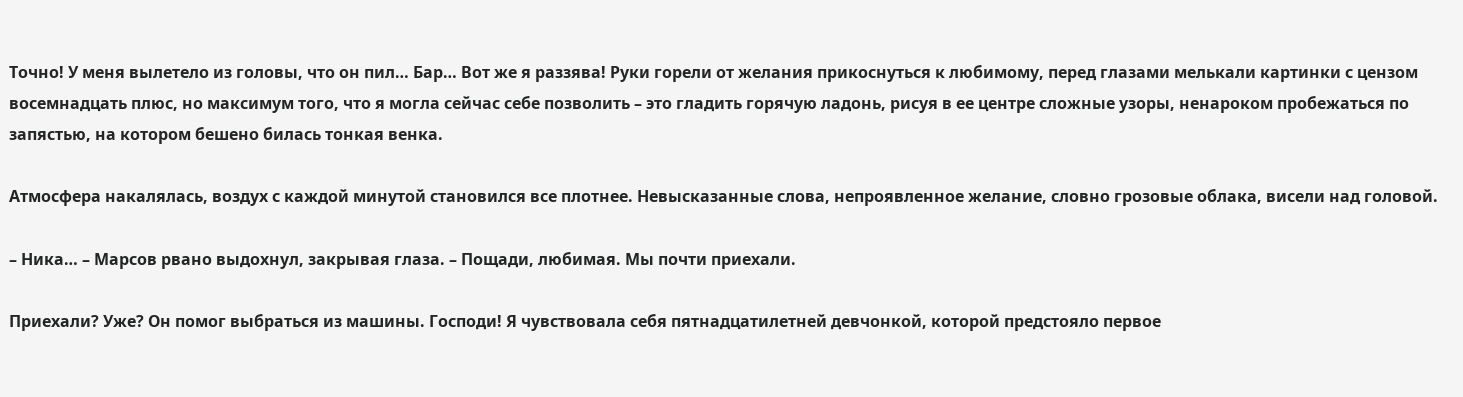Точно! У меня вылетело из головы, что он пил… Бар… Вот же я раззява! Руки горели от желания прикоснуться к любимому, перед глазами мелькали картинки с цензом восемнадцать плюс, но максимум того, что я могла сейчас себе позволить – это гладить горячую ладонь, рисуя в ее центре сложные узоры, ненароком пробежаться по запястью, на котором бешено билась тонкая венка.

Атмосфера накалялась, воздух с каждой минутой становился все плотнее. Невысказанные слова, непроявленное желание, словно грозовые облака, висели над головой.

– Ника… – Марсов рвано выдохнул, закрывая глаза. – Пощади, любимая. Мы почти приехали.

Приехали? Уже? Он помог выбраться из машины. Господи! Я чувствовала себя пятнадцатилетней девчонкой, которой предстояло первое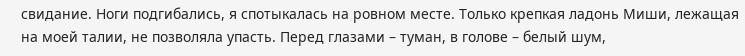свидание. Ноги подгибались, я спотыкалась на ровном месте. Только крепкая ладонь Миши, лежащая на моей талии, не позволяла упасть. Перед глазами – туман, в голове – белый шум,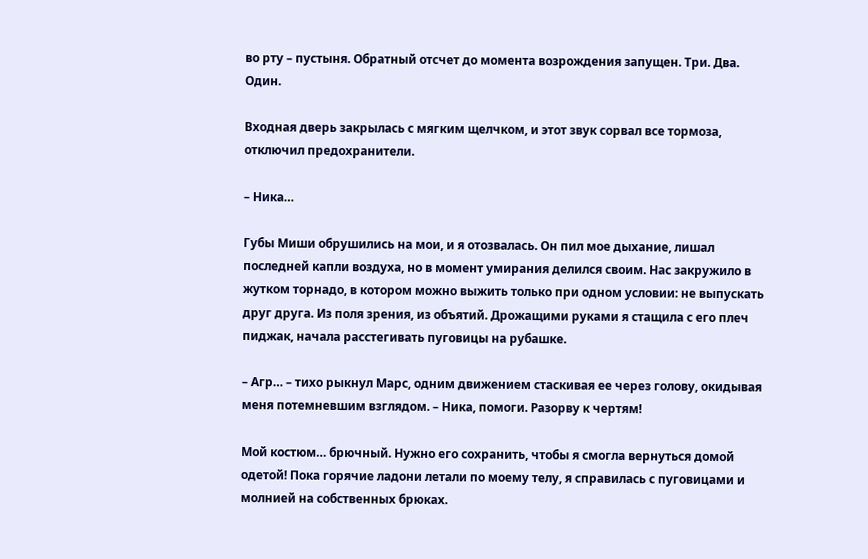во рту – пустыня. Обратный отсчет до момента возрождения запущен. Три. Два. Один.

Входная дверь закрылась с мягким щелчком, и этот звук сорвал все тормоза, отключил предохранители.

– Ника…

Губы Миши обрушились на мои, и я отозвалась. Он пил мое дыхание, лишал последней капли воздуха, но в момент умирания делился своим. Нас закружило в жутком торнадо, в котором можно выжить только при одном условии: не выпускать друг друга. Из поля зрения, из объятий. Дрожащими руками я стащила с его плеч пиджак, начала расстегивать пуговицы на рубашке.

– Агр… – тихо рыкнул Марс, одним движением стаскивая ее через голову, окидывая меня потемневшим взглядом. – Ника, помоги. Разорву к чертям!

Мой костюм… брючный. Нужно его сохранить, чтобы я смогла вернуться домой одетой! Пока горячие ладони летали по моему телу, я справилась с пуговицами и молнией на собственных брюках.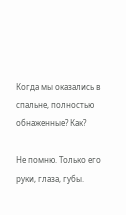Когда мы оказались в спальне, полностью обнаженные? Как?

Не помню. Только его руки, глаза, губы.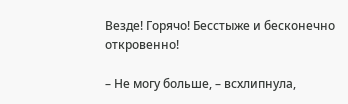Везде! Горячо! Бесстыже и бесконечно откровенно!

– Не могу больше, – всхлипнула,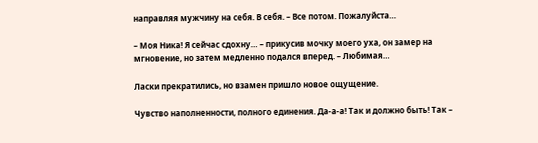направляя мужчину на себя. В себя. – Все потом. Пожалуйста…

– Моя Ника! Я сейчас сдохну… – прикусив мочку моего уха, он замер на мгновение, но затем медленно подался вперед. – Любимая…

Ласки прекратились, но взамен пришло новое ощущение.

Чувство наполненности, полного единения. Да-а-а! Так и должно быть! Так –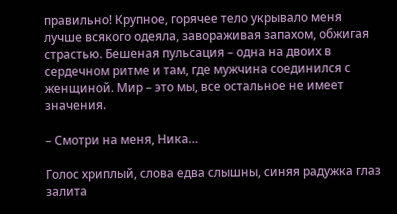правильно! Крупное, горячее тело укрывало меня лучше всякого одеяла, завораживая запахом, обжигая страстью. Бешеная пульсация – одна на двоих в сердечном ритме и там, где мужчина соединился с женщиной. Мир – это мы, все остальное не имеет значения.

– Смотри на меня, Ника…

Голос хриплый, слова едва слышны, синяя радужка глаз залита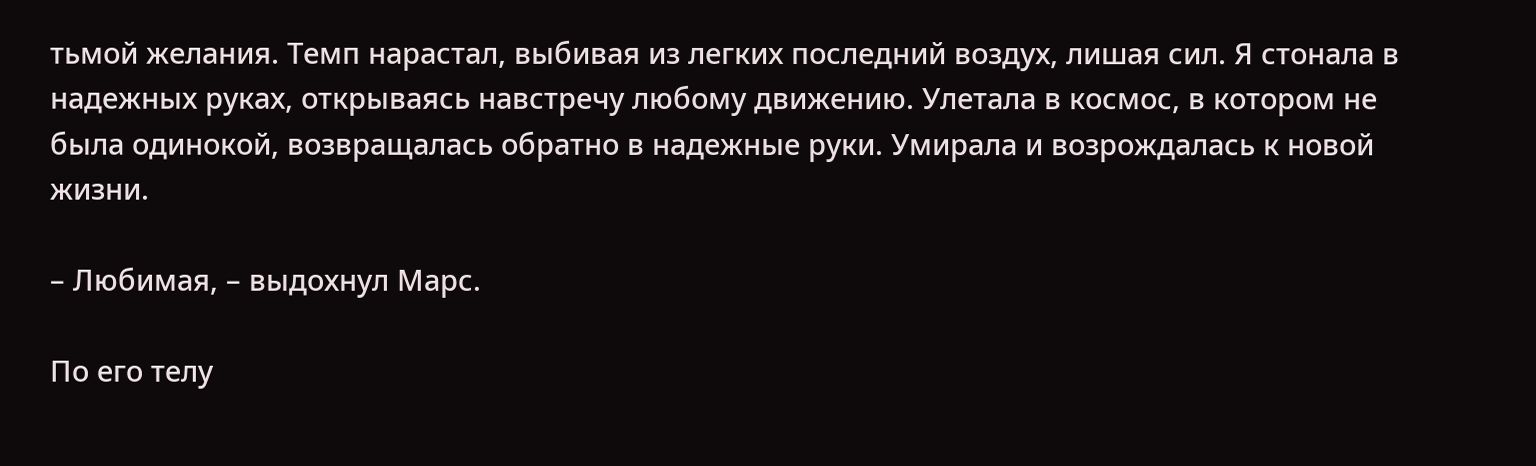тьмой желания. Темп нарастал, выбивая из легких последний воздух, лишая сил. Я стонала в надежных руках, открываясь навстречу любому движению. Улетала в космос, в котором не была одинокой, возвращалась обратно в надежные руки. Умирала и возрождалась к новой жизни.

– Любимая, – выдохнул Марс.

По его телу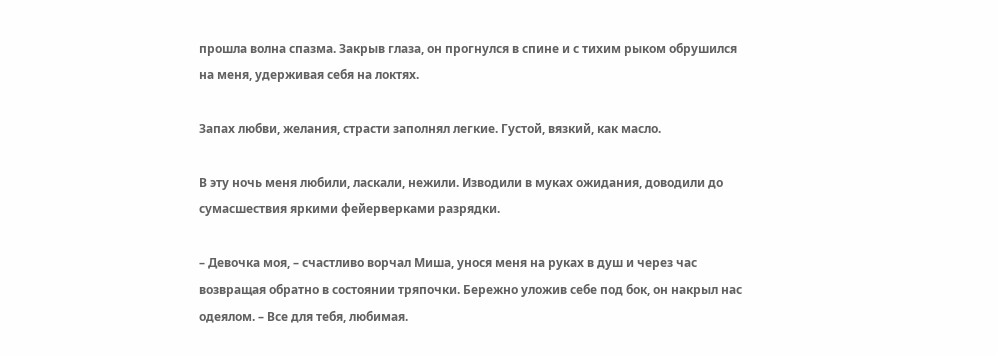прошла волна спазма. Закрыв глаза, он прогнулся в спине и с тихим рыком обрушился на меня, удерживая себя на локтях.

Запах любви, желания, страсти заполнял легкие. Густой, вязкий, как масло.

В эту ночь меня любили, ласкали, нежили. Изводили в муках ожидания, доводили до сумасшествия яркими фейерверками разрядки.

– Девочка моя, – счастливо ворчал Миша, унося меня на руках в душ и через час возвращая обратно в состоянии тряпочки. Бережно уложив себе под бок, он накрыл нас одеялом. – Все для тебя, любимая.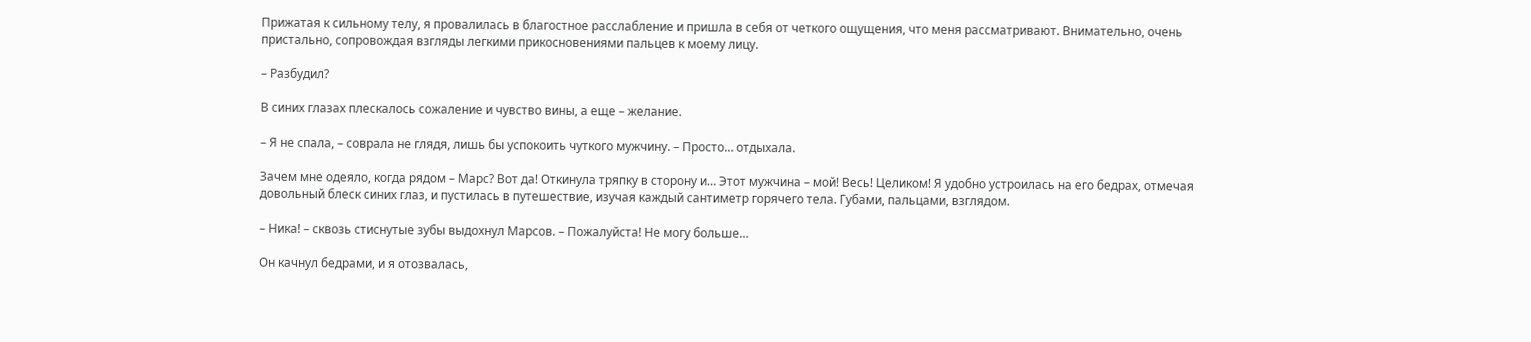Прижатая к сильному телу, я провалилась в благостное расслабление и пришла в себя от четкого ощущения, что меня рассматривают. Внимательно, очень пристально, сопровождая взгляды легкими прикосновениями пальцев к моему лицу.

– Разбудил?

В синих глазах плескалось сожаление и чувство вины, а еще – желание.

– Я не спала, – соврала не глядя, лишь бы успокоить чуткого мужчину. – Просто… отдыхала.

Зачем мне одеяло, когда рядом – Марс? Вот да! Откинула тряпку в сторону и… Этот мужчина – мой! Весь! Целиком! Я удобно устроилась на его бедрах, отмечая довольный блеск синих глаз, и пустилась в путешествие, изучая каждый сантиметр горячего тела. Губами, пальцами, взглядом.

– Ника! – сквозь стиснутые зубы выдохнул Марсов. – Пожалуйста! Не могу больше…

Он качнул бедрами, и я отозвалась,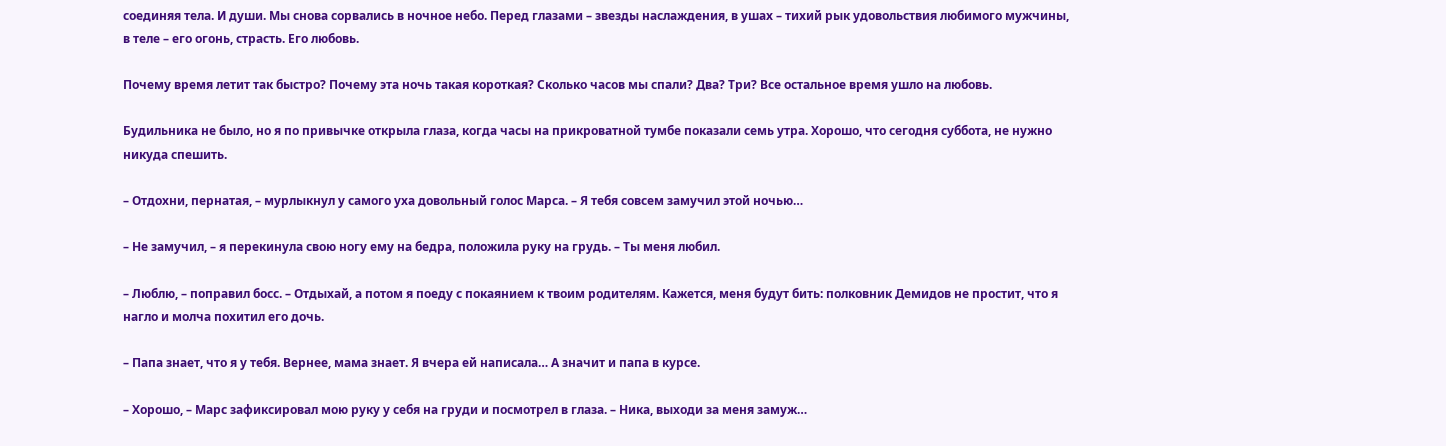соединяя тела. И души. Мы снова сорвались в ночное небо. Перед глазами – звезды наслаждения, в ушах – тихий рык удовольствия любимого мужчины, в теле – его огонь, страсть. Его любовь.

Почему время летит так быстро? Почему эта ночь такая короткая? Сколько часов мы спали? Два? Три? Все остальное время ушло на любовь.

Будильника не было, но я по привычке открыла глаза, когда часы на прикроватной тумбе показали семь утра. Хорошо, что сегодня суббота, не нужно никуда спешить.

– Отдохни, пернатая, – мурлыкнул у самого уха довольный голос Марса. – Я тебя совсем замучил этой ночью…

– Не замучил, – я перекинула свою ногу ему на бедра, положила руку на грудь. – Ты меня любил.

– Люблю, – поправил босс. – Отдыхай, а потом я поеду с покаянием к твоим родителям. Кажется, меня будут бить: полковник Демидов не простит, что я нагло и молча похитил его дочь.

– Папа знает, что я у тебя. Вернее, мама знает. Я вчера ей написала… А значит и папа в курсе.

– Хорошо, – Марс зафиксировал мою руку у себя на груди и посмотрел в глаза. – Ника, выходи за меня замуж…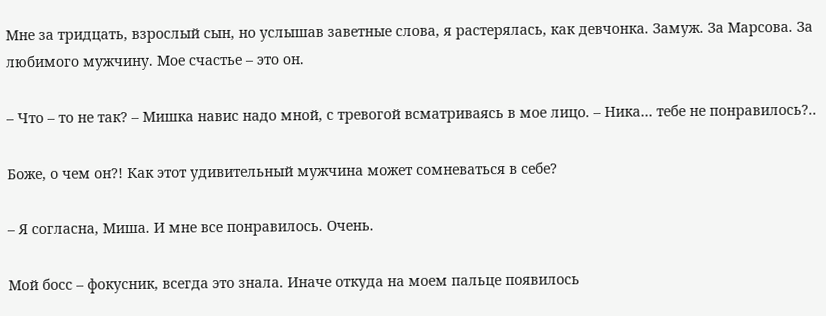Мне за тридцать, взрослый сын, но услышав заветные слова, я растерялась, как девчонка. Замуж. За Марсова. За любимого мужчину. Мое счастье – это он.

– Что – то не так? – Мишка навис надо мной, с тревогой всматриваясь в мое лицо. – Ника… тебе не понравилось?..

Боже, о чем он?! Как этот удивительный мужчина может сомневаться в себе?

– Я согласна, Миша. И мне все понравилось. Очень.

Мой босс – фокусник, всегда это знала. Иначе откуда на моем пальце появилось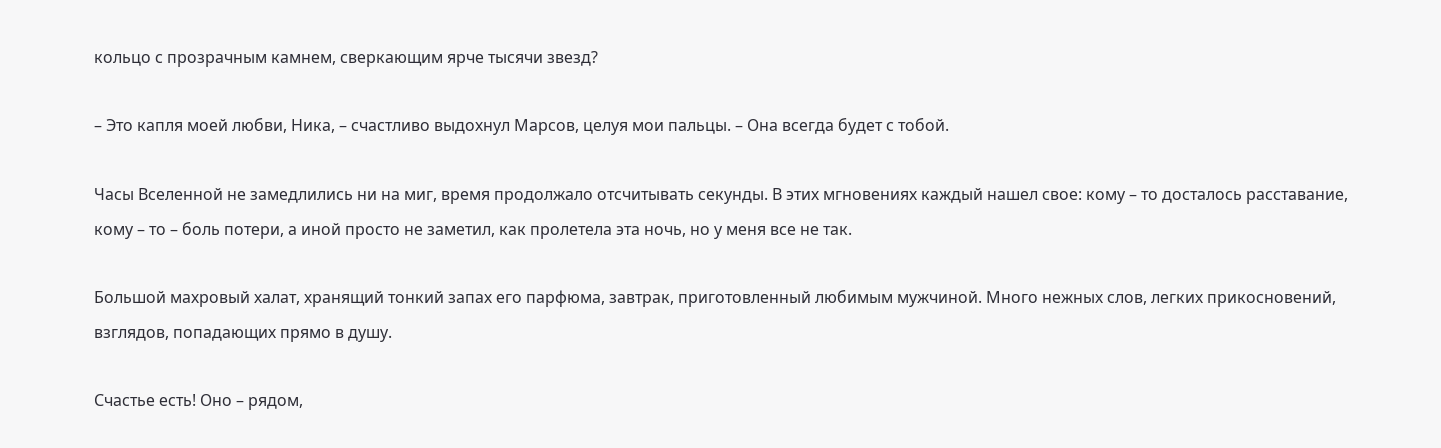кольцо с прозрачным камнем, сверкающим ярче тысячи звезд?

– Это капля моей любви, Ника, – счастливо выдохнул Марсов, целуя мои пальцы. – Она всегда будет с тобой.

Часы Вселенной не замедлились ни на миг, время продолжало отсчитывать секунды. В этих мгновениях каждый нашел свое: кому – то досталось расставание, кому – то – боль потери, а иной просто не заметил, как пролетела эта ночь, но у меня все не так.

Большой махровый халат, хранящий тонкий запах его парфюма, завтрак, приготовленный любимым мужчиной. Много нежных слов, легких прикосновений, взглядов, попадающих прямо в душу.

Счастье есть! Оно – рядом,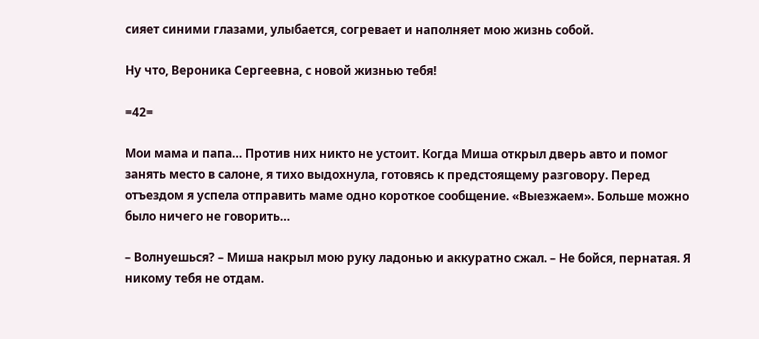сияет синими глазами, улыбается, согревает и наполняет мою жизнь собой.

Ну что, Вероника Сергеевна, с новой жизнью тебя!

=42=

Мои мама и папа… Против них никто не устоит. Когда Миша открыл дверь авто и помог занять место в салоне, я тихо выдохнула, готовясь к предстоящему разговору. Перед отъездом я успела отправить маме одно короткое сообщение. «Выезжаем». Больше можно было ничего не говорить…

– Волнуешься? – Миша накрыл мою руку ладонью и аккуратно сжал. – Не бойся, пернатая. Я никому тебя не отдам.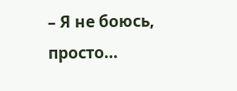– Я не боюсь, просто…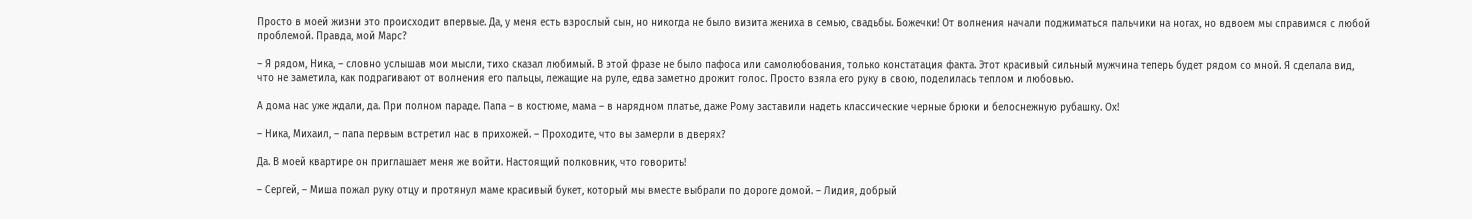Просто в моей жизни это происходит впервые. Да, у меня есть взрослый сын, но никогда не было визита жениха в семью, свадьбы. Божечки! От волнения начали поджиматься пальчики на ногах, но вдвоем мы справимся с любой проблемой. Правда, мой Марс?

– Я рядом, Ника, – словно услышав мои мысли, тихо сказал любимый. В этой фразе не было пафоса или самолюбования, только констатация факта. Этот красивый сильный мужчина теперь будет рядом со мной. Я сделала вид, что не заметила, как подрагивают от волнения его пальцы, лежащие на руле, едва заметно дрожит голос. Просто взяла его руку в свою, поделилась теплом и любовью.

А дома нас уже ждали, да. При полном параде. Папа – в костюме, мама – в нарядном платье, даже Рому заставили надеть классические черные брюки и белоснежную рубашку. Ох!

– Ника, Михаил, – папа первым встретил нас в прихожей. – Проходите, что вы замерли в дверях?

Да. В моей квартире он приглашает меня же войти. Настоящий полковник, что говорить!

– Сергей, – Миша пожал руку отцу и протянул маме красивый букет, который мы вместе выбрали по дороге домой. – Лидия, добрый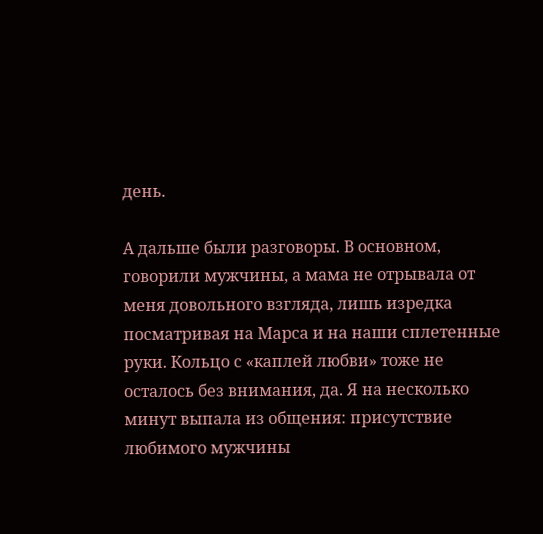день.

А дальше были разговоры. В основном, говорили мужчины, а мама не отрывала от меня довольного взгляда, лишь изредка посматривая на Марса и на наши сплетенные руки. Кольцо с «каплей любви» тоже не осталось без внимания, да. Я на несколько минут выпала из общения: присутствие любимого мужчины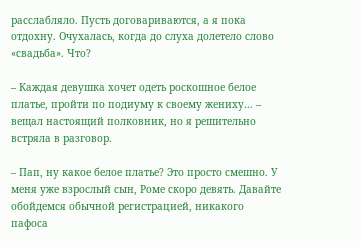расслабляло. Пусть договариваются, а я пока отдохну. Очухалась, когда до слуха долетело слово «свадьба». Что?

– Каждая девушка хочет одеть роскошное белое платье, пройти по подиуму к своему жениху… – вещал настоящий полковник, но я решительно встряла в разговор.

– Пап, ну какое белое платье? Это просто смешно. У меня уже взрослый сын, Роме скоро девять. Давайте обойдемся обычной регистрацией, никакого пафоса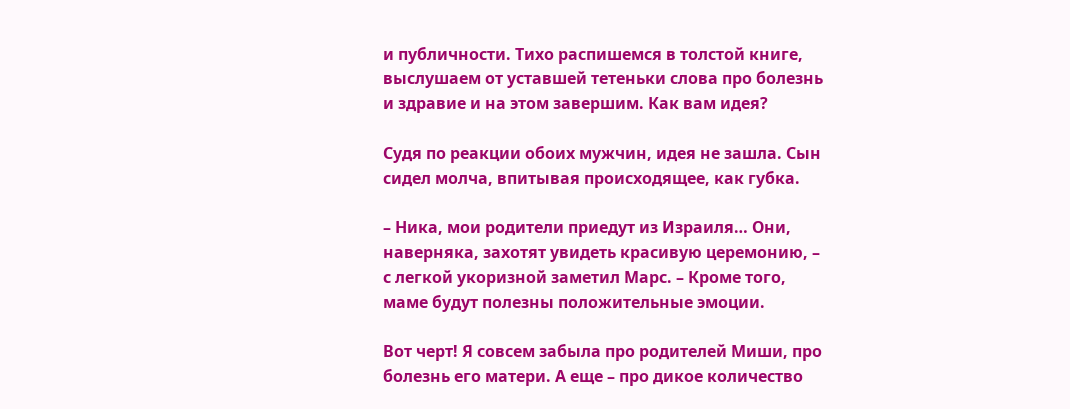и публичности. Тихо распишемся в толстой книге, выслушаем от уставшей тетеньки слова про болезнь и здравие и на этом завершим. Как вам идея?

Судя по реакции обоих мужчин, идея не зашла. Сын сидел молча, впитывая происходящее, как губка.

– Ника, мои родители приедут из Израиля… Они, наверняка, захотят увидеть красивую церемонию, – с легкой укоризной заметил Марс. – Кроме того, маме будут полезны положительные эмоции.

Вот черт! Я совсем забыла про родителей Миши, про болезнь его матери. А еще – про дикое количество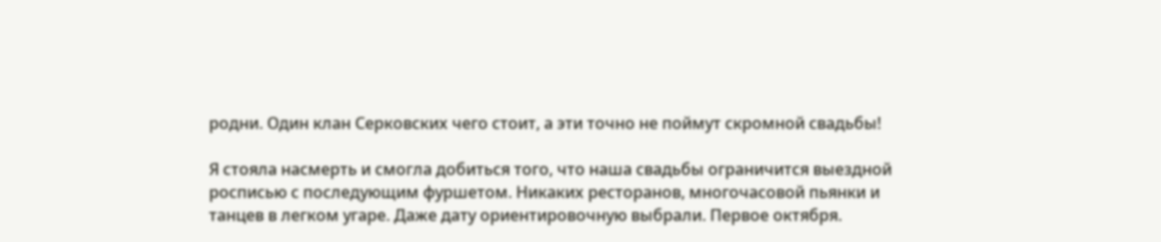родни. Один клан Серковских чего стоит, а эти точно не поймут скромной свадьбы!

Я стояла насмерть и смогла добиться того, что наша свадьбы ограничится выездной росписью с последующим фуршетом. Никаких ресторанов, многочасовой пьянки и танцев в легком угаре. Даже дату ориентировочную выбрали. Первое октября.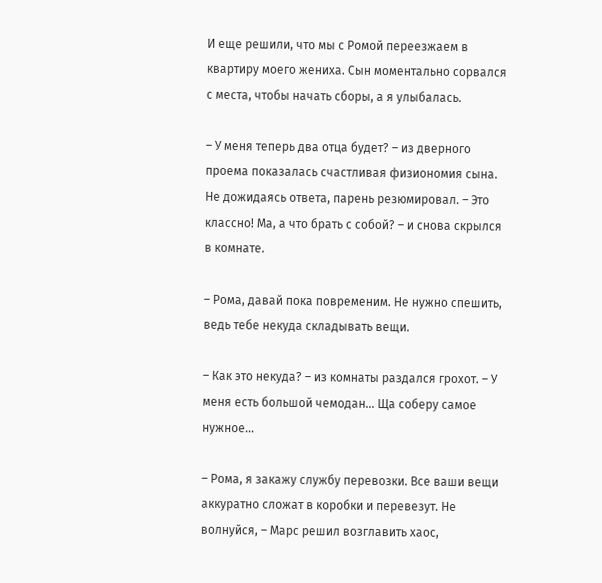И еще решили, что мы с Ромой переезжаем в квартиру моего жениха. Сын моментально сорвался с места, чтобы начать сборы, а я улыбалась.

– У меня теперь два отца будет? – из дверного проема показалась счастливая физиономия сына. Не дожидаясь ответа, парень резюмировал. – Это классно! Ма, а что брать с собой? – и снова скрылся в комнате.

– Рома, давай пока повременим. Не нужно спешить, ведь тебе некуда складывать вещи.

– Как это некуда? – из комнаты раздался грохот. – У меня есть большой чемодан… Ща соберу самое нужное…

– Рома, я закажу службу перевозки. Все ваши вещи аккуратно сложат в коробки и перевезут. Не волнуйся, – Марс решил возглавить хаос,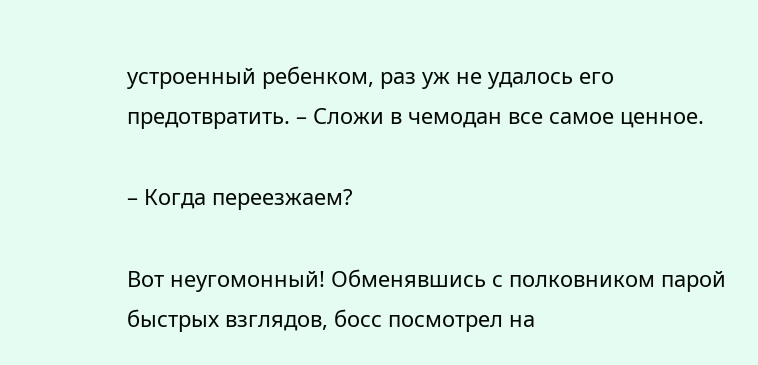устроенный ребенком, раз уж не удалось его предотвратить. – Сложи в чемодан все самое ценное.

– Когда переезжаем?

Вот неугомонный! Обменявшись с полковником парой быстрых взглядов, босс посмотрел на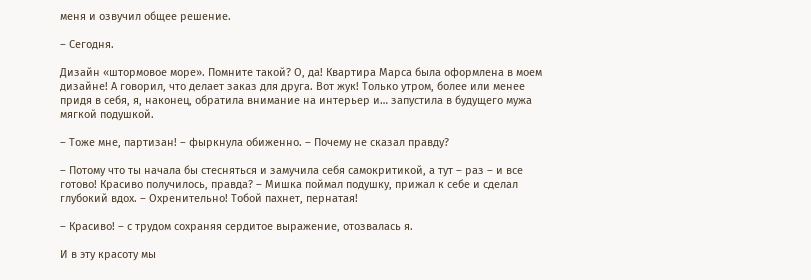меня и озвучил общее решение.

– Сегодня.

Дизайн «штормовое море». Помните такой? О, да! Квартира Марса была оформлена в моем дизайне! А говорил, что делает заказ для друга. Вот жук! Только утром, более или менее придя в себя, я, наконец, обратила внимание на интерьер и… запустила в будущего мужа мягкой подушкой.

– Тоже мне, партизан! – фыркнула обиженно. – Почему не сказал правду?

– Потому что ты начала бы стесняться и замучила себя самокритикой, а тут – раз – и все готово! Красиво получилось, правда? – Мишка поймал подушку, прижал к себе и сделал глубокий вдох. – Охренительно! Тобой пахнет, пернатая!

– Красиво! – с трудом сохраняя сердитое выражение, отозвалась я.

И в эту красоту мы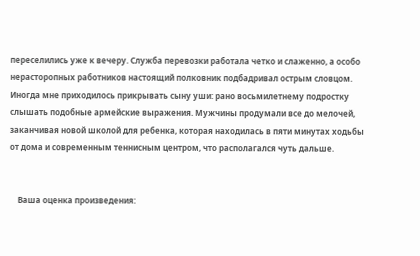переселились уже к вечеру. Служба перевозки работала четко и слаженно, а особо нерасторопных работников настоящий полковник подбадривал острым словцом. Иногда мне приходилось прикрывать сыну уши: рано восьмилетнему подростку слышать подобные армейские выражения. Мужчины продумали все до мелочей, заканчивая новой школой для ребенка, которая находилась в пяти минутах ходьбы от дома и современным теннисным центром, что располагался чуть дальше.


    Ваша оценка произведения: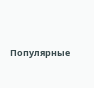Популярные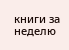книги за неделю